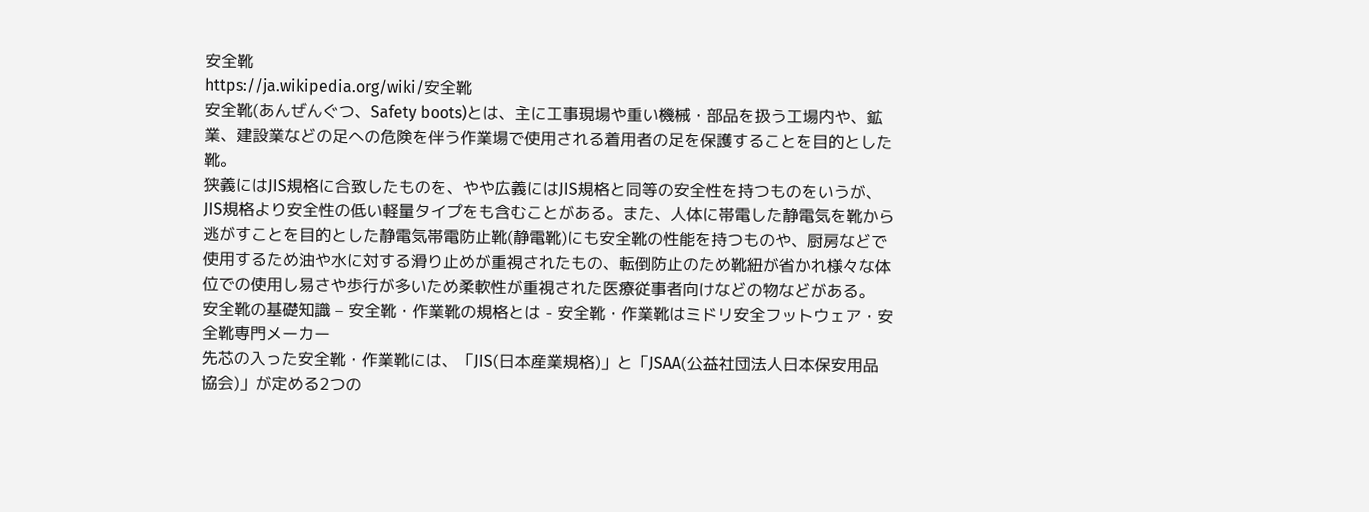安全靴
https://ja.wikipedia.org/wiki/安全靴
安全靴(あんぜんぐつ、Safety boots)とは、主に工事現場や重い機械・部品を扱う工場内や、鉱業、建設業などの足への危険を伴う作業場で使用される着用者の足を保護することを目的とした靴。
狭義にはJIS規格に合致したものを、やや広義にはJIS規格と同等の安全性を持つものをいうが、JIS規格より安全性の低い軽量タイプをも含むことがある。また、人体に帯電した静電気を靴から逃がすことを目的とした静電気帯電防止靴(静電靴)にも安全靴の性能を持つものや、厨房などで使用するため油や水に対する滑り止めが重視されたもの、転倒防止のため靴紐が省かれ様々な体位での使用し易さや歩行が多いため柔軟性が重視された医療従事者向けなどの物などがある。
安全靴の基礎知識 – 安全靴・作業靴の規格とは - 安全靴・作業靴はミドリ安全フットウェア・安全靴専門メーカー
先芯の入った安全靴・作業靴には、「JIS(日本産業規格)」と「JSAA(公益社団法人日本保安用品協会)」が定める2つの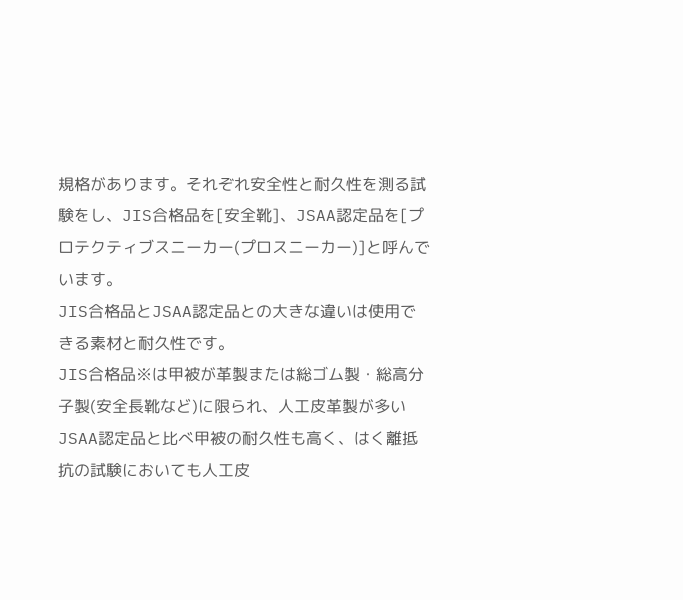規格があります。それぞれ安全性と耐久性を測る試験をし、JIS合格品を[安全靴]、JSAA認定品を[プロテクティブスニーカー(プロスニーカー)]と呼んでいます。
JIS合格品とJSAA認定品との大きな違いは使用できる素材と耐久性です。
JIS合格品※は甲被が革製または総ゴム製・総高分子製(安全長靴など)に限られ、人工皮革製が多いJSAA認定品と比べ甲被の耐久性も高く、はく離抵抗の試験においても人工皮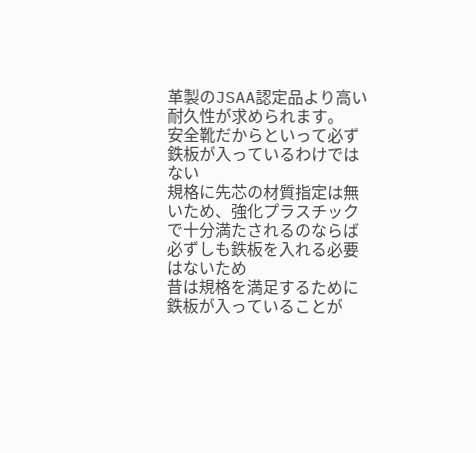革製のJSAA認定品より高い耐久性が求められます。
安全靴だからといって必ず鉄板が入っているわけではない
規格に先芯の材質指定は無いため、強化プラスチックで十分満たされるのならば必ずしも鉄板を入れる必要はないため
昔は規格を満足するために鉄板が入っていることが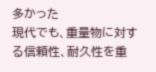多かった
現代でも、重量物に対する信頼性、耐久性を重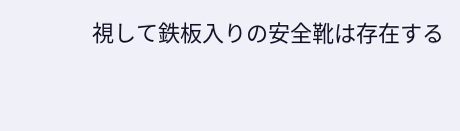視して鉄板入りの安全靴は存在する